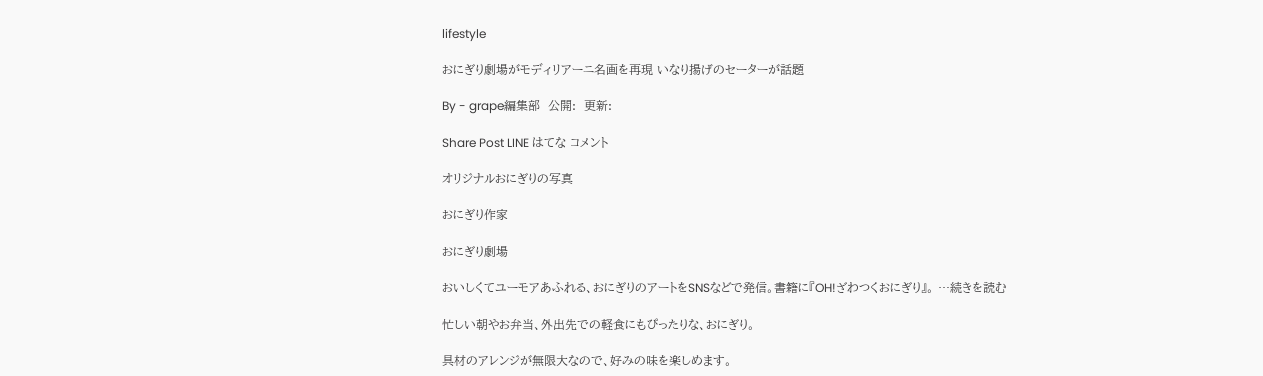lifestyle

おにぎり劇場がモディリアーニ名画を再現 いなり揚げのセーターが話題

By - grape編集部  公開:  更新:

Share Post LINE はてな コメント

オリジナルおにぎりの写真

おにぎり作家

おにぎり劇場

おいしくてユーモアあふれる、おにぎりのアートをSNSなどで発信。書籍に『OH!ざわつくおにぎり』。 …続きを読む

忙しい朝やお弁当、外出先での軽食にもぴったりな、おにぎり。

具材のアレンジが無限大なので、好みの味を楽しめます。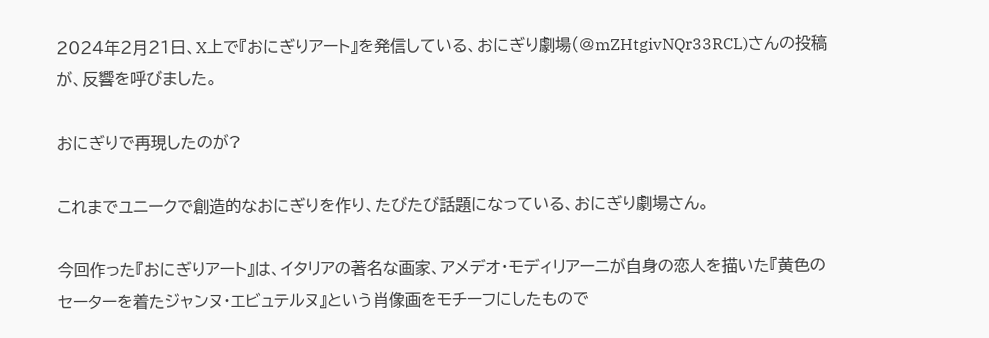2024年2月21日、X上で『おにぎりアート』を発信している、おにぎり劇場(@mZHtgivNQr33RCL)さんの投稿が、反響を呼びました。

おにぎりで再現したのが?

これまでユニークで創造的なおにぎりを作り、たびたび話題になっている、おにぎり劇場さん。

今回作った『おにぎりアート』は、イタリアの著名な画家、アメデオ・モディリアーニが自身の恋人を描いた『黄色のセーターを着たジャンヌ・エビュテルヌ』という肖像画をモチーフにしたもので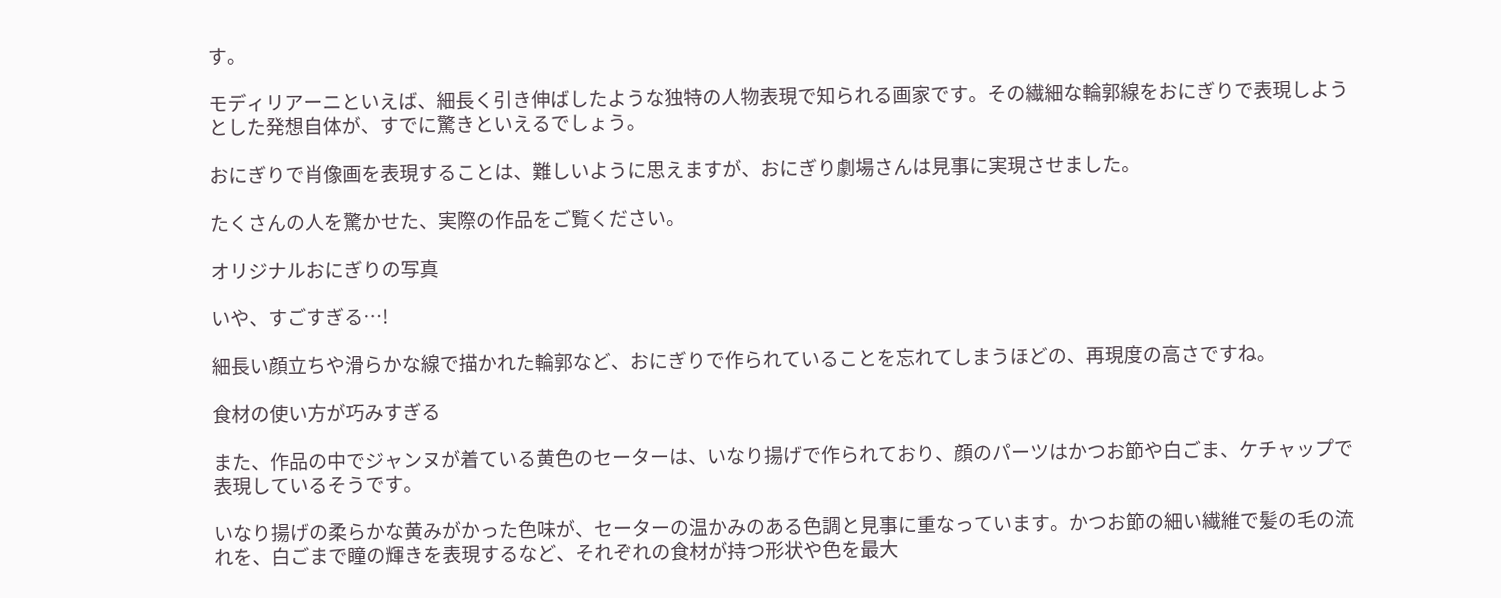す。

モディリアーニといえば、細長く引き伸ばしたような独特の人物表現で知られる画家です。その繊細な輪郭線をおにぎりで表現しようとした発想自体が、すでに驚きといえるでしょう。

おにぎりで肖像画を表現することは、難しいように思えますが、おにぎり劇場さんは見事に実現させました。

たくさんの人を驚かせた、実際の作品をご覧ください。

オリジナルおにぎりの写真

いや、すごすぎる…!

細長い顔立ちや滑らかな線で描かれた輪郭など、おにぎりで作られていることを忘れてしまうほどの、再現度の高さですね。

食材の使い方が巧みすぎる

また、作品の中でジャンヌが着ている黄色のセーターは、いなり揚げで作られており、顔のパーツはかつお節や白ごま、ケチャップで表現しているそうです。

いなり揚げの柔らかな黄みがかった色味が、セーターの温かみのある色調と見事に重なっています。かつお節の細い繊維で髪の毛の流れを、白ごまで瞳の輝きを表現するなど、それぞれの食材が持つ形状や色を最大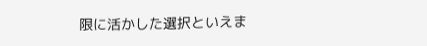限に活かした選択といえま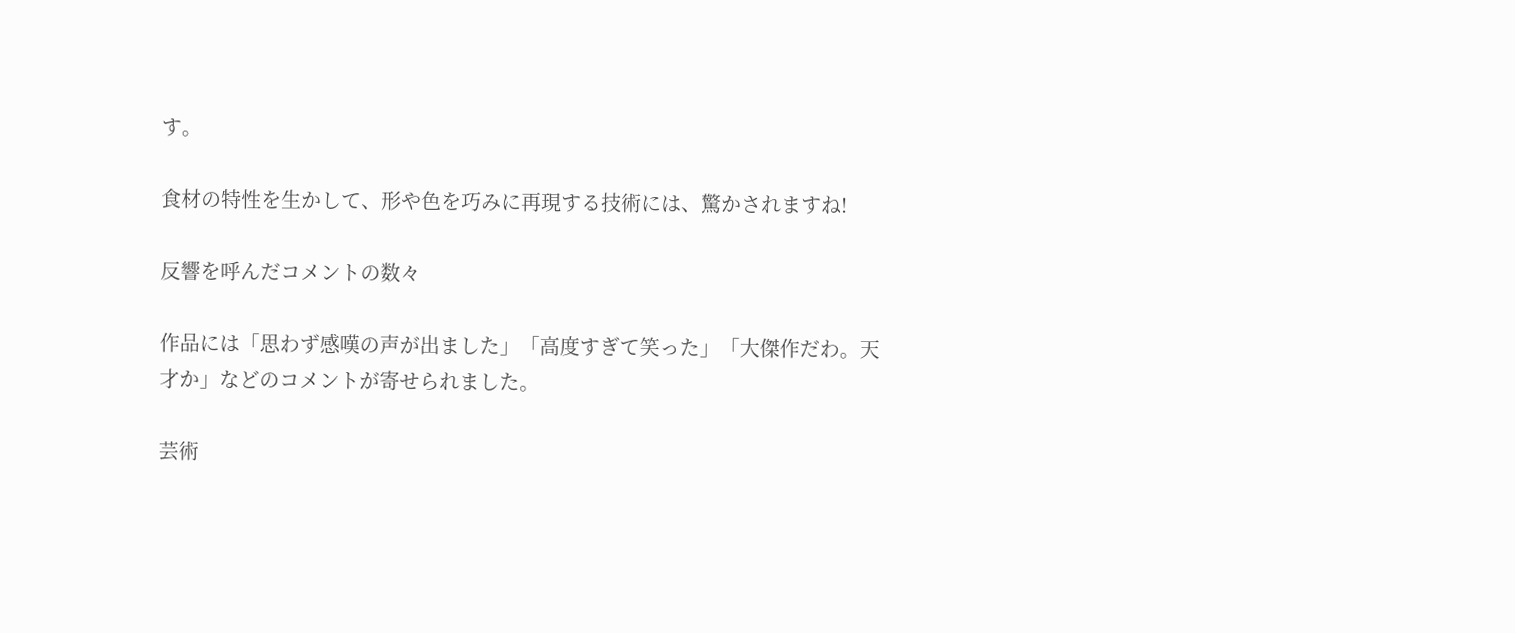す。

食材の特性を生かして、形や色を巧みに再現する技術には、驚かされますね!

反響を呼んだコメントの数々

作品には「思わず感嘆の声が出ました」「高度すぎて笑った」「大傑作だわ。天才か」などのコメントが寄せられました。

芸術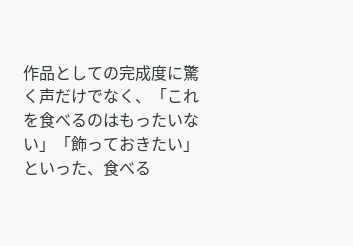作品としての完成度に驚く声だけでなく、「これを食べるのはもったいない」「飾っておきたい」といった、食べる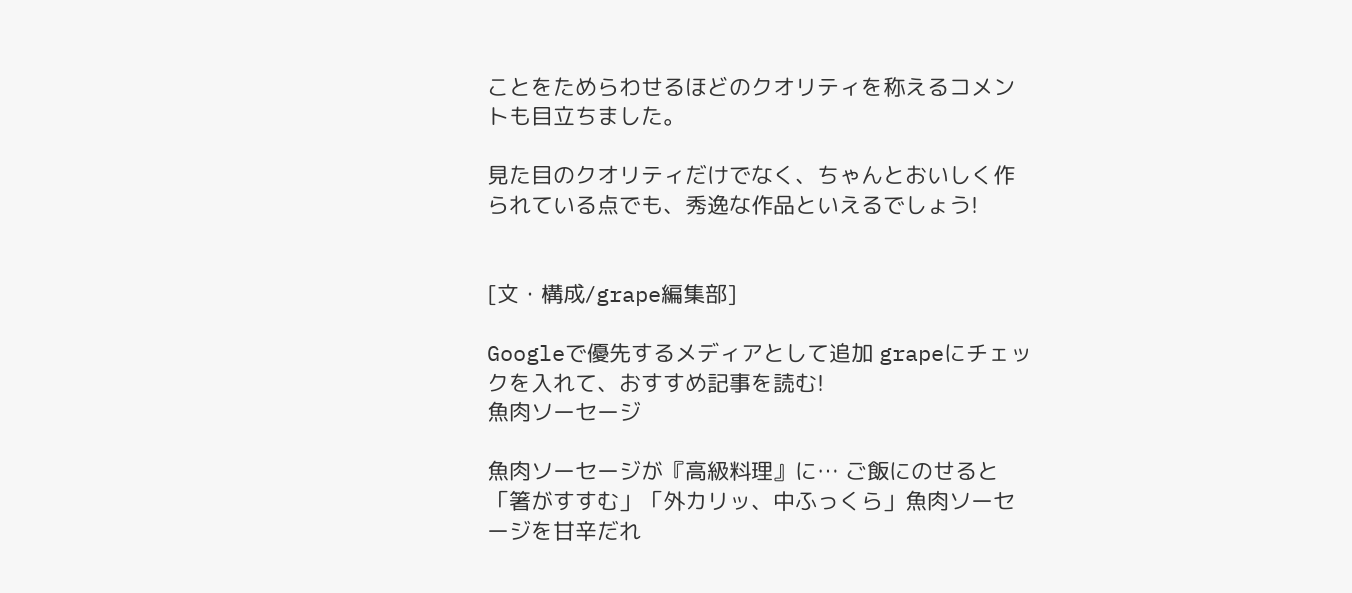ことをためらわせるほどのクオリティを称えるコメントも目立ちました。

見た目のクオリティだけでなく、ちゃんとおいしく作られている点でも、秀逸な作品といえるでしょう!


[文・構成/grape編集部]

Googleで優先するメディアとして追加 grapeにチェックを入れて、おすすめ記事を読む!
魚肉ソーセージ

魚肉ソーセージが『高級料理』に… ご飯にのせると「箸がすすむ」「外カリッ、中ふっくら」魚肉ソーセージを甘辛だれ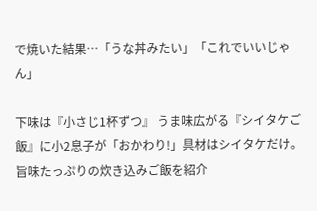で焼いた結果…「うな丼みたい」「これでいいじゃん」

下味は『小さじ1杯ずつ』 うま味広がる『シイタケご飯』に小2息子が「おかわり!」具材はシイタケだけ。旨味たっぷりの炊き込みご飯を紹介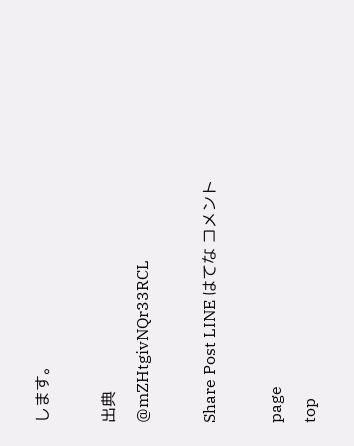します。

出典
@mZHtgivNQr33RCL

Share Post LINE はてな コメント

page
top